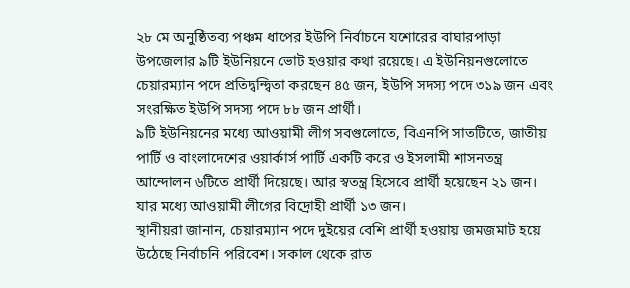২৮ মে অনুষ্ঠিতব্য পঞ্চম ধাপের ইউপি নির্বাচনে যশোরের বাঘারপাড়া উপজেলার ৯টি ইউনিয়নে ভোট হওয়ার কথা রয়েছে। এ ইউনিয়নগুলোতে চেয়ারম্যান পদে প্রতিদ্বন্দ্বিতা করছেন ৪৫ জন, ইউপি সদস্য পদে ৩১৯ জন এবং সংরক্ষিত ইউপি সদস্য পদে ৮৮ জন প্রার্থী।
৯টি ইউনিয়নের মধ্যে আওয়ামী লীগ সবগুলোতে, বিএনপি সাতটিতে, জাতীয় পার্টি ও বাংলাদেশের ওয়ার্কার্স পার্টি একটি করে ও ইসলামী শাসনতন্ত্র আন্দোলন ৬টিতে প্রার্থী দিয়েছে। আর স্বতন্ত্র হিসেবে প্রার্থী হয়েছেন ২১ জন। যার মধ্যে আওয়ামী লীগের বিদ্রোহী প্রার্থী ১৩ জন।
স্থানীয়রা জানান, চেয়ারম্যান পদে দুইয়ের বেশি প্রার্থী হওয়ায় জমজমাট হয়ে উঠেছে নির্বাচনি পরিবেশ। সকাল থেকে রাত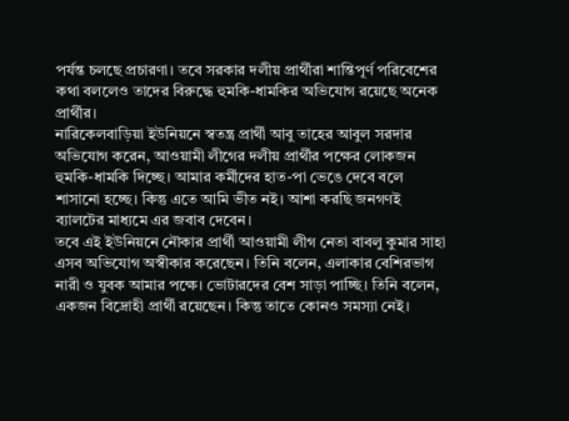পর্যন্ত চলছে প্রচারণা। তবে সরকার দলীয় প্রার্থীরা শান্তিপূর্ণ পরিবেশের কথা বললেও তাদের বিরুদ্ধে হুমকি-ধামকির অভিযোগ রয়েছে অনেক প্রার্থীর।
নারিকেলবাড়িয়া ইউনিয়নে স্বতন্ত্র প্রার্থী আবু তাহের আবুল সরদার অভিযোগ করেন, আওয়ামী লীগের দলীয় প্রার্থীর পক্ষের লোকজন হুমকি-ধামকি দিচ্ছে। আমার কর্মীদের হাত-পা ভেঙে দেবে বলে শাসানো হচ্ছে। কিন্তু এতে আমি ভীত নই। আশা করছি জনগণই ব্যালটের মাধ্যমে এর জবাব দেবেন।
তবে এই ইউনিয়নে নৌকার প্রার্থী আওয়ামী লীগ নেতা বাবলু কুমার সাহা এসব অভিযোগ অস্বীকার করেছেন। তিনি বলেন, এলাকার বেশিরভাগ নারী ও যুবক আমার পক্ষে। ভোটারদের বেশ সাড়া পাচ্ছি। তিনি বলেন, একজন বিদ্রোহী প্রার্থী রয়েছেন। কিন্তু তাতে কোনও সমস্যা নেই।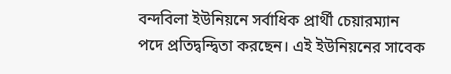বন্দবিলা ইউনিয়নে সর্বাধিক প্রার্থী চেয়ারম্যান পদে প্রতিদ্বন্দ্বিতা করছেন। এই ইউনিয়নের সাবেক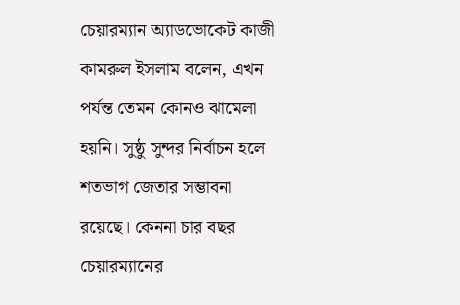চেয়ারম্যান অ্যাডভোকেট কাজী কামরুল ইসলাম বলেন, এখন পর্যন্ত তেমন কোনও ঝামেলা হয়নি। সুষ্ঠু সুন্দর নির্বাচন হলে শতভাগ জেতার সম্ভাবনা রয়েছে। কেননা চার বছর চেয়ারম্যানের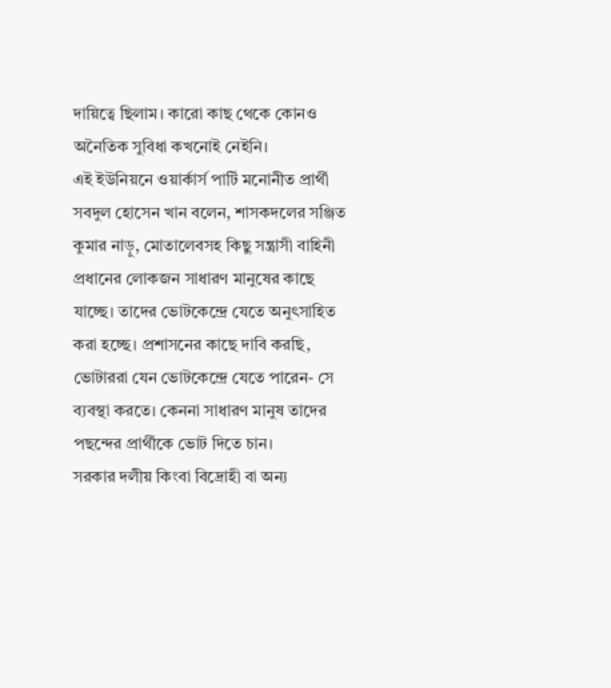দায়িত্বে ছিলাম। কারো কাছ থেকে কোনও অনৈতিক সুবিধা কখনোই নেইনি।
এই ইউনিয়নে ওয়ার্কার্স পার্টি মনোনীত প্রার্থী সবদুল হোসেন খান বলেন, শাসকদলের সঞ্জিত কুমার নাড়ু, মোতালেবসহ কিছু সন্ত্রাসী বাহিনী প্রধানের লোকজন সাধারণ মানুষের কাছে যাচ্ছে। তাদের ভোটকেন্দ্রে যেতে অনুৎসাহিত করা হচ্ছে। প্রশাসনের কাছে দাবি করছি, ভোটাররা যেন ভোটকেন্দ্রে যেতে পারেন- সে ব্যবস্থা করতে। কেননা সাধারণ মানুষ তাদের পছন্দের প্রার্থীকে ভোট দিতে চান।
সরকার দলীয় কিংবা বিদ্রোহী বা অন্য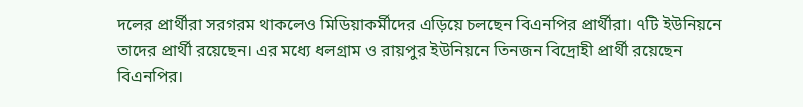দলের প্রার্থীরা সরগরম থাকলেও মিডিয়াকর্মীদের এড়িয়ে চলছেন বিএনপির প্রার্থীরা। ৭টি ইউনিয়নে তাদের প্রার্থী রয়েছেন। এর মধ্যে ধলগ্রাম ও রায়পুর ইউনিয়নে তিনজন বিদ্রোহী প্রার্থী রয়েছেন বিএনপির।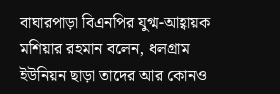বাঘারপাড়া বিএনপির যুগ্ম-আহ্বায়ক মশিয়ার রহমান বলেন, ধলগ্রাম ইউনিয়ন ছাড়া তাদের আর কোনও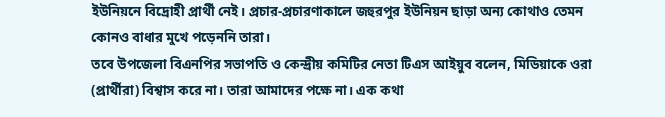ইউনিয়নে বিদ্রোহী প্রার্থী নেই। প্রচার-প্রচারণাকালে জহুরপুর ইউনিয়ন ছাড়া অন্য কোথাও তেমন কোনও বাধার মুখে পড়েননি তারা।
তবে উপজেলা বিএনপির সভাপতি ও কেন্দ্রীয় কমিটির নেতা টিএস আইয়ুব বলেন, মিডিয়াকে ওরা (প্রার্থীরা) বিশ্বাস করে না। তারা আমাদের পক্ষে না। এক কথা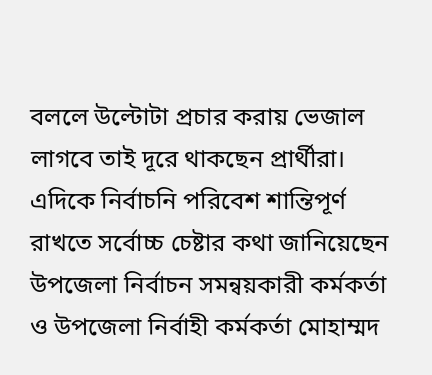বললে উল্টোটা প্রচার করায় ভেজাল লাগবে তাই দূরে থাকছেন প্রার্থীরা।
এদিকে নির্বাচনি পরিবেশ শান্তিপূর্ণ রাখতে সর্বোচ্চ চেষ্টার কথা জানিয়েছেন উপজেলা নির্বাচন সমন্বয়কারী কর্মকর্তা ও উপজেলা নির্বাহী কর্মকর্তা মোহাম্মদ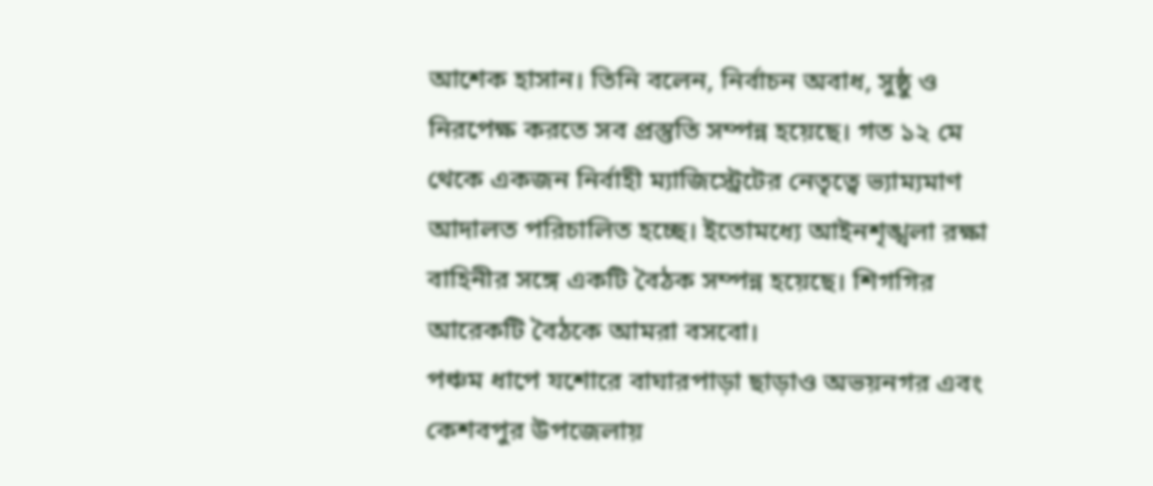আশেক হাসান। তিনি বলেন, নির্বাচন অবাধ, সুষ্ঠু ও নিরপেক্ষ করতে সব প্রস্তুতি সম্পন্ন হয়েছে। গত ১২ মে থেকে একজন নির্বাহী ম্যাজিস্ট্রেটের নেতৃত্বে ভ্যাম্যমাণ আদালত পরিচালিত হচ্ছে। ইতোমধ্যে আইনশৃঙ্খলা রক্ষা বাহিনীর সঙ্গে একটি বৈঠক সম্পন্ন হয়েছে। শিগগির আরেকটি বৈঠকে আমরা বসবো।
পঞ্চম ধাপে যশোরে বাঘারপাড়া ছাড়াও অভয়নগর এবং কেশবপুর উপজেলায়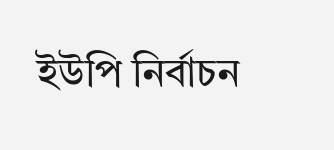ইউপি নির্বাচন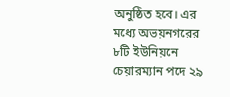অনুষ্ঠিত হবে। এর মধ্যে অভয়নগরের ৮টি ইউনিয়নে চেয়ারম্যান পদে ২৯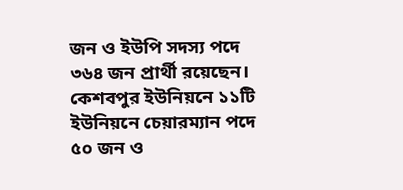জন ও ইউপি সদস্য পদে ৩৬৪ জন প্রার্থী রয়েছেন। কেশবপুর ইউনিয়নে ১১টি ইউনিয়নে চেয়ারম্যান পদে ৫০ জন ও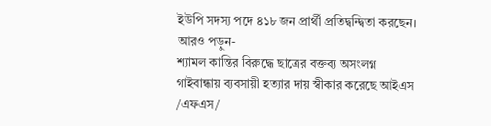ইউপি সদস্য পদে ৪১৮ জন প্রার্থী প্রতিদ্বন্দ্বিতা করছেন।
আরও পড়ুন-
শ্যামল কান্তির বিরুদ্ধে ছাত্রের বক্তব্য অসংলগ্ন
গাইবান্ধায় ব্যবসায়ী হত্যার দায় স্বীকার করেছে আইএস
/এফএস/